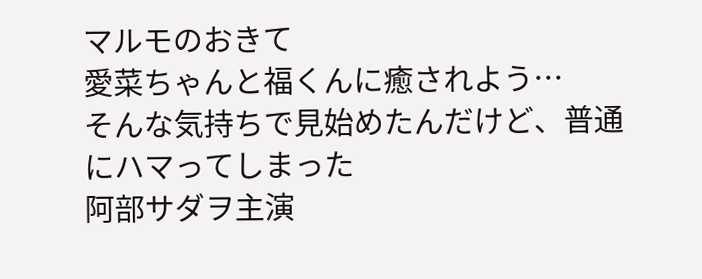マルモのおきて
愛菜ちゃんと福くんに癒されよう…
そんな気持ちで見始めたんだけど、普通にハマってしまった
阿部サダヲ主演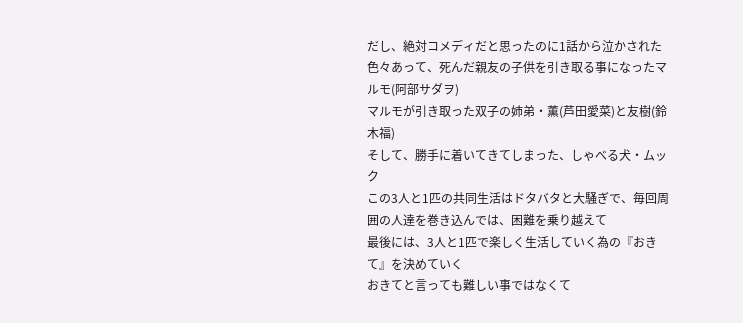だし、絶対コメディだと思ったのに1話から泣かされた
色々あって、死んだ親友の子供を引き取る事になったマルモ(阿部サダヲ)
マルモが引き取った双子の姉弟・薫(芦田愛菜)と友樹(鈴木福)
そして、勝手に着いてきてしまった、しゃべる犬・ムック
この3人と1匹の共同生活はドタバタと大騒ぎで、毎回周囲の人達を巻き込んでは、困難を乗り越えて
最後には、3人と1匹で楽しく生活していく為の『おきて』を決めていく
おきてと言っても難しい事ではなくて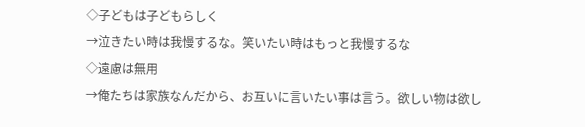◇子どもは子どもらしく
→泣きたい時は我慢するな。笑いたい時はもっと我慢するな
◇遠慮は無用
→俺たちは家族なんだから、お互いに言いたい事は言う。欲しい物は欲し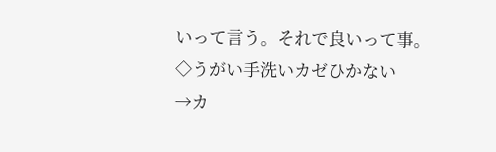いって言う。それで良いって事。
◇うがい手洗いカゼひかない
→カ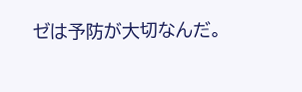ゼは予防が大切なんだ。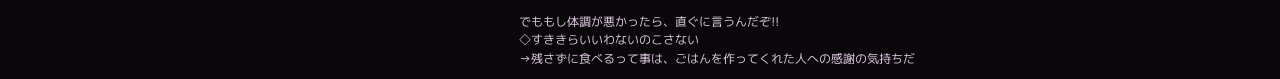でももし体調が悪かったら、直ぐに言うんだぞ!!
◇すききらいいわないのこさない
→残さずに食べるって事は、ごはんを作ってくれた人への感謝の気持ちだ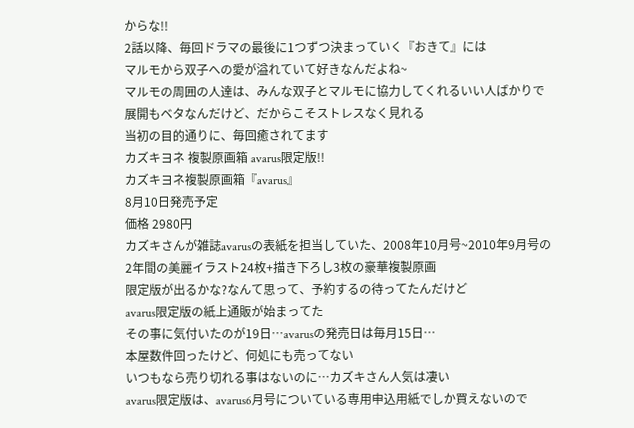からな!!
2話以降、毎回ドラマの最後に1つずつ決まっていく『おきて』には
マルモから双子への愛が溢れていて好きなんだよね~
マルモの周囲の人達は、みんな双子とマルモに協力してくれるいい人ばかりで
展開もベタなんだけど、だからこそストレスなく見れる
当初の目的通りに、毎回癒されてます
カズキヨネ 複製原画箱 avarus限定版!!
カズキヨネ複製原画箱『avarus』
8月10日発売予定
価格 2980円
カズキさんが雑誌avarusの表紙を担当していた、2008年10月号~2010年9月号の
2年間の美麗イラスト24枚+描き下ろし3枚の豪華複製原画
限定版が出るかな?なんて思って、予約するの待ってたんだけど
avarus限定版の紙上通販が始まってた
その事に気付いたのが19日…avarusの発売日は毎月15日…
本屋数件回ったけど、何処にも売ってない
いつもなら売り切れる事はないのに…カズキさん人気は凄い
avarus限定版は、avarus6月号についている専用申込用紙でしか買えないので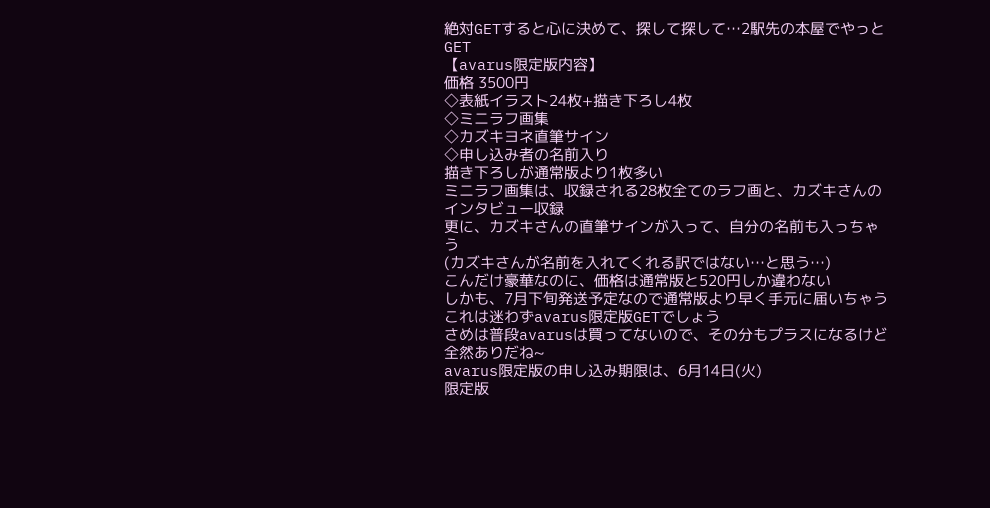絶対GETすると心に決めて、探して探して…2駅先の本屋でやっとGET
【avarus限定版内容】
価格 3500円
◇表紙イラスト24枚+描き下ろし4枚
◇ミニラフ画集
◇カズキヨネ直筆サイン
◇申し込み者の名前入り
描き下ろしが通常版より1枚多い
ミニラフ画集は、収録される28枚全てのラフ画と、カズキさんのインタビュー収録
更に、カズキさんの直筆サインが入って、自分の名前も入っちゃう
(カズキさんが名前を入れてくれる訳ではない…と思う…)
こんだけ豪華なのに、価格は通常版と520円しか違わない
しかも、7月下旬発送予定なので通常版より早く手元に届いちゃう
これは迷わずavarus限定版GETでしょう
さめは普段avarusは買ってないので、その分もプラスになるけど
全然ありだね~
avarus限定版の申し込み期限は、6月14日(火)
限定版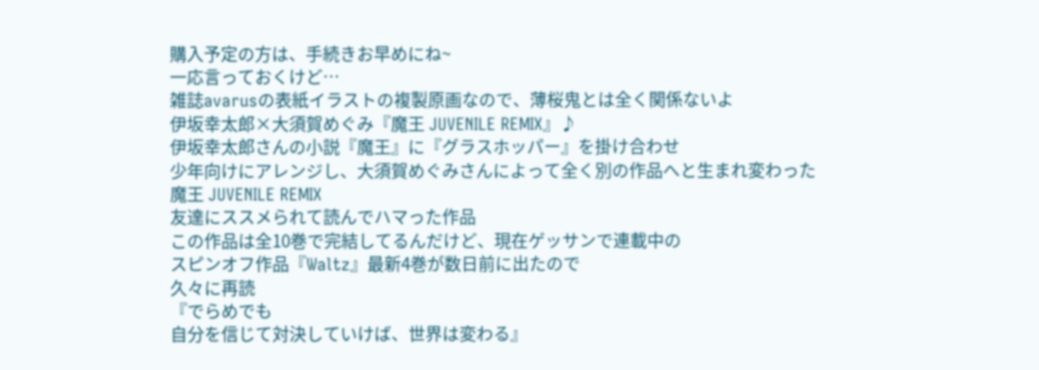購入予定の方は、手続きお早めにね~
一応言っておくけど…
雑誌avarusの表紙イラストの複製原画なので、薄桜鬼とは全く関係ないよ
伊坂幸太郎×大須賀めぐみ『魔王 JUVENILE REMIX』♪
伊坂幸太郎さんの小説『魔王』に『グラスホッパー』を掛け合わせ
少年向けにアレンジし、大須賀めぐみさんによって全く別の作品へと生まれ変わった
魔王 JUVENILE REMIX
友達にススメられて読んでハマった作品
この作品は全10巻で完結してるんだけど、現在ゲッサンで連載中の
スピンオフ作品『Waltz』最新4巻が数日前に出たので
久々に再読
『でらめでも
自分を信じて対決していけば、世界は変わる』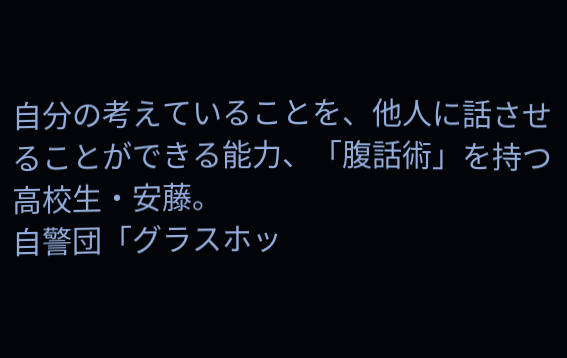自分の考えていることを、他人に話させることができる能力、「腹話術」を持つ高校生・安藤。
自警団「グラスホッ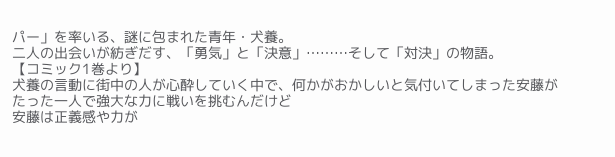パー」を率いる、謎に包まれた青年・犬養。
二人の出会いが紡ぎだす、「勇気」と「決意」………そして「対決」の物語。
【コミック1巻より】
犬養の言動に街中の人が心酔していく中で、何かがおかしいと気付いてしまった安藤が
たった一人で強大な力に戦いを挑むんだけど
安藤は正義感や力が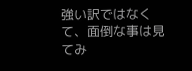強い訳ではなくて、面倒な事は見てみ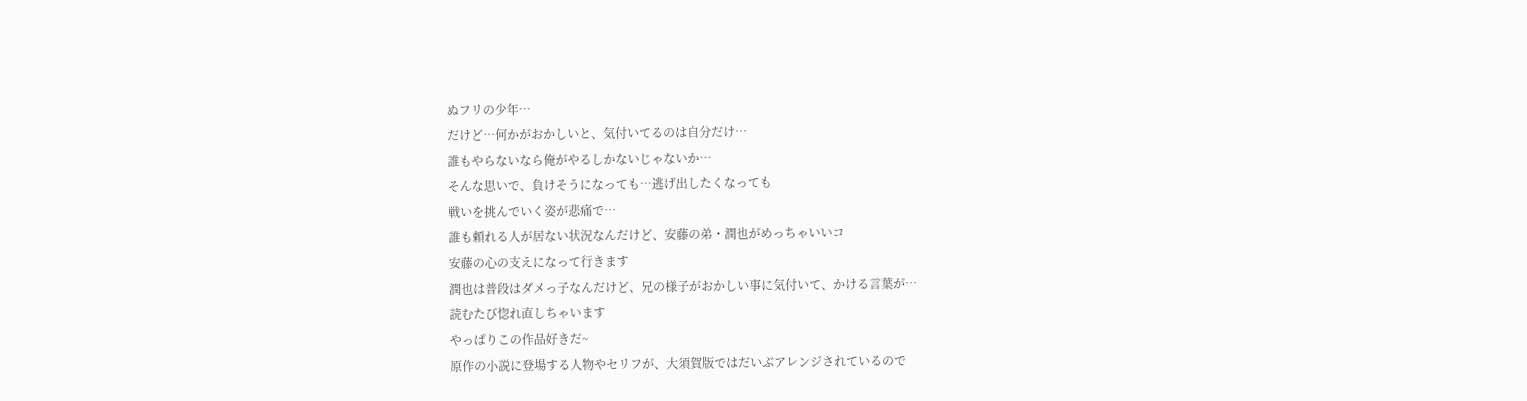ぬフリの少年…
だけど…何かがおかしいと、気付いてるのは自分だけ…
誰もやらないなら俺がやるしかないじゃないか…
そんな思いで、負けそうになっても…逃げ出したくなっても
戦いを挑んでいく姿が悲痛で…
誰も頼れる人が居ない状況なんだけど、安藤の弟・潤也がめっちゃいいコ
安藤の心の支えになって行きます
潤也は普段はダメっ子なんだけど、兄の様子がおかしい事に気付いて、かける言葉が…
読むたび惚れ直しちゃいます
やっぱりこの作品好きだ~
原作の小説に登場する人物やセリフが、大須賀版ではだいぶアレンジされているので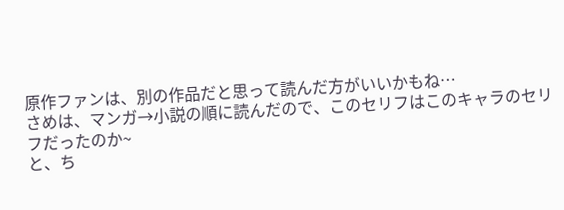原作ファンは、別の作品だと思って読んだ方がいいかもね…
さめは、マンガ→小説の順に読んだので、このセリフはこのキャラのセリフだったのか~
と、ち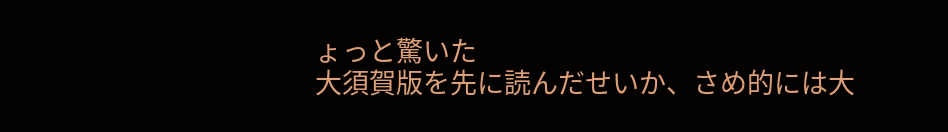ょっと驚いた
大須賀版を先に読んだせいか、さめ的には大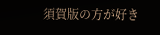須賀版の方が好き